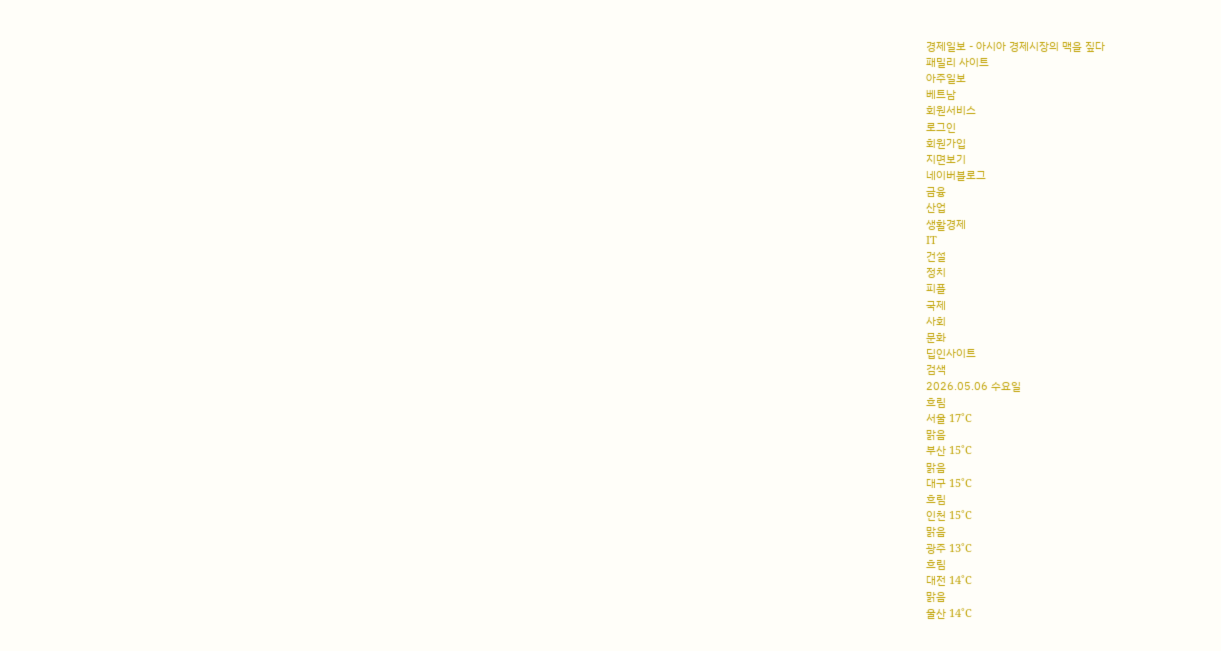경제일보 - 아시아 경제시장의 맥을 짚다
패밀리 사이트
아주일보
베트남
회원서비스
로그인
회원가입
지면보기
네이버블로그
금융
산업
생활경제
IT
건설
정치
피플
국제
사회
문화
딥인사이트
검색
2026.05.06 수요일
흐림
서울 17˚C
맑음
부산 15˚C
맑음
대구 15˚C
흐림
인천 15˚C
맑음
광주 13˚C
흐림
대전 14˚C
맑음
울산 14˚C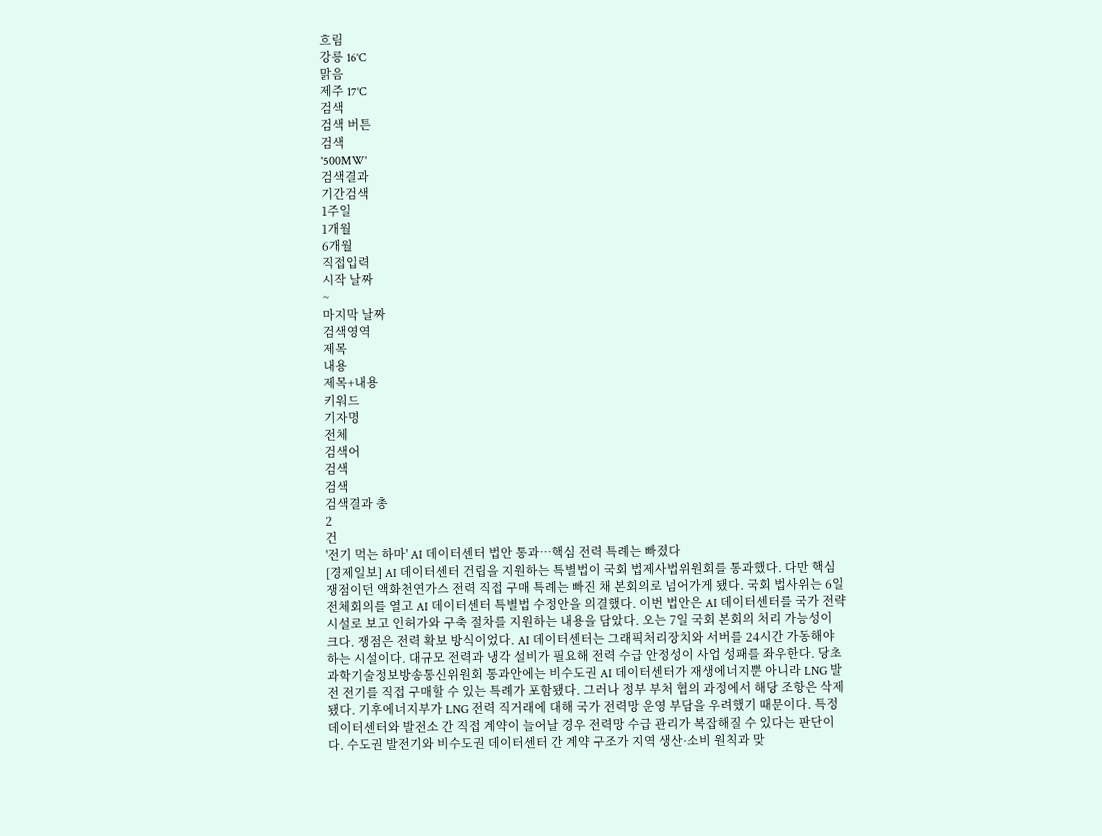흐림
강릉 16˚C
맑음
제주 17˚C
검색
검색 버튼
검색
'500MW'
검색결과
기간검색
1주일
1개월
6개월
직접입력
시작 날짜
~
마지막 날짜
검색영역
제목
내용
제목+내용
키워드
기자명
전체
검색어
검색
검색
검색결과 총
2
건
'전기 먹는 하마' AI 데이터센터 법안 통과…핵심 전력 특례는 빠졌다
[경제일보] AI 데이터센터 건립을 지원하는 특별법이 국회 법제사법위원회를 통과했다. 다만 핵심 쟁점이던 액화천연가스 전력 직접 구매 특례는 빠진 채 본회의로 넘어가게 됐다. 국회 법사위는 6일 전체회의를 열고 AI 데이터센터 특별법 수정안을 의결했다. 이번 법안은 AI 데이터센터를 국가 전략 시설로 보고 인허가와 구축 절차를 지원하는 내용을 담았다. 오는 7일 국회 본회의 처리 가능성이 크다. 쟁점은 전력 확보 방식이었다. AI 데이터센터는 그래픽처리장치와 서버를 24시간 가동해야 하는 시설이다. 대규모 전력과 냉각 설비가 필요해 전력 수급 안정성이 사업 성패를 좌우한다. 당초 과학기술정보방송통신위원회 통과안에는 비수도권 AI 데이터센터가 재생에너지뿐 아니라 LNG 발전 전기를 직접 구매할 수 있는 특례가 포함됐다. 그러나 정부 부처 협의 과정에서 해당 조항은 삭제됐다. 기후에너지부가 LNG 전력 직거래에 대해 국가 전력망 운영 부담을 우려했기 때문이다. 특정 데이터센터와 발전소 간 직접 계약이 늘어날 경우 전력망 수급 관리가 복잡해질 수 있다는 판단이다. 수도권 발전기와 비수도권 데이터센터 간 계약 구조가 지역 생산·소비 원칙과 맞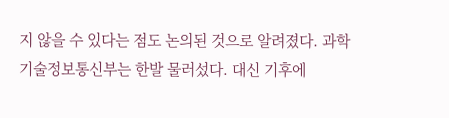지 않을 수 있다는 점도 논의된 것으로 알려졌다. 과학기술정보통신부는 한발 물러섰다. 대신 기후에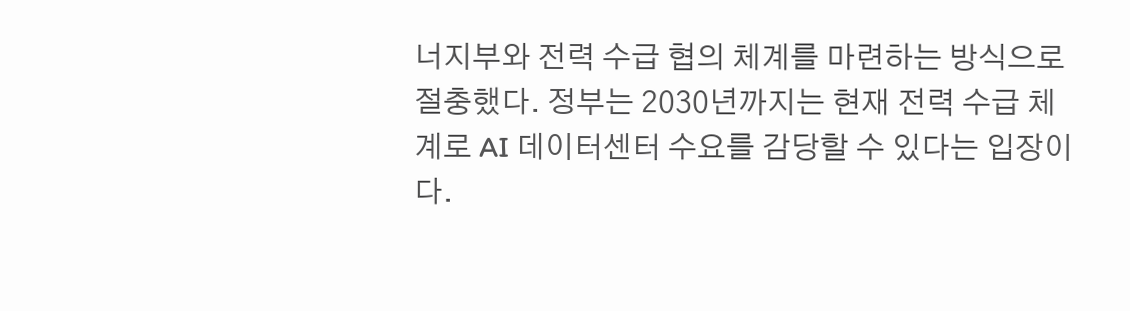너지부와 전력 수급 협의 체계를 마련하는 방식으로 절충했다. 정부는 2030년까지는 현재 전력 수급 체계로 AI 데이터센터 수요를 감당할 수 있다는 입장이다.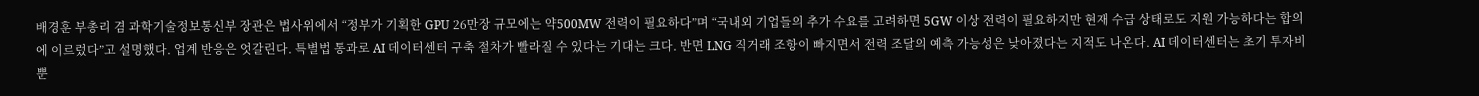배경훈 부총리 겸 과학기술정보통신부 장관은 법사위에서 “정부가 기획한 GPU 26만장 규모에는 약500MW 전력이 필요하다”며 “국내외 기업들의 추가 수요를 고려하면 5GW 이상 전력이 필요하지만 현재 수급 상태로도 지원 가능하다는 합의에 이르렀다”고 설명했다. 업계 반응은 엇갈린다. 특별법 통과로 AI 데이터센터 구축 절차가 빨라질 수 있다는 기대는 크다. 반면 LNG 직거래 조항이 빠지면서 전력 조달의 예측 가능성은 낮아졌다는 지적도 나온다. AI 데이터센터는 초기 투자비뿐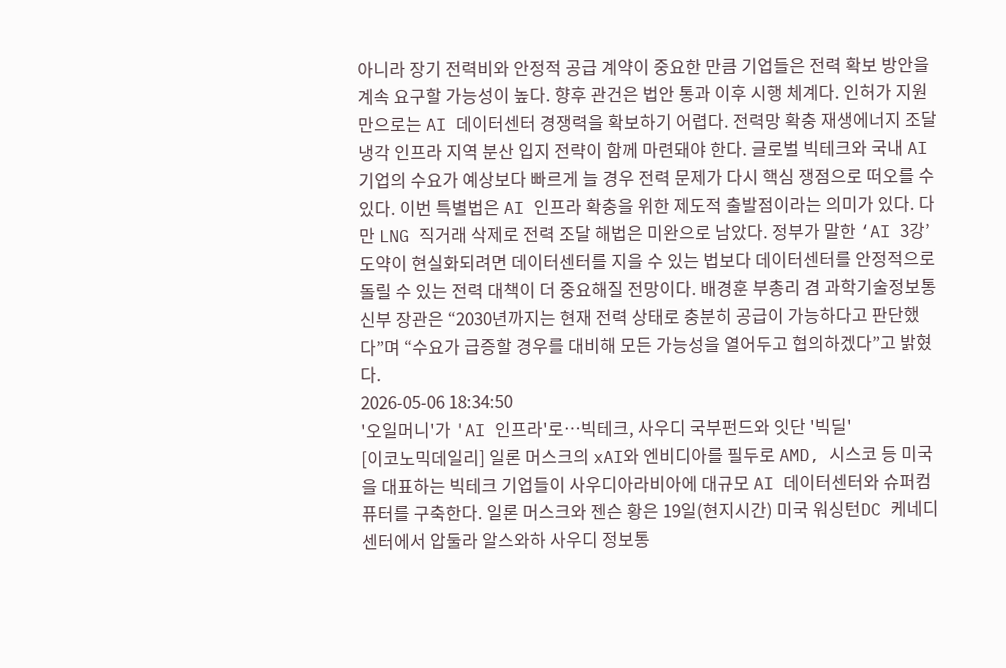아니라 장기 전력비와 안정적 공급 계약이 중요한 만큼 기업들은 전력 확보 방안을 계속 요구할 가능성이 높다. 향후 관건은 법안 통과 이후 시행 체계다. 인허가 지원만으로는 AI 데이터센터 경쟁력을 확보하기 어렵다. 전력망 확충 재생에너지 조달 냉각 인프라 지역 분산 입지 전략이 함께 마련돼야 한다. 글로벌 빅테크와 국내 AI 기업의 수요가 예상보다 빠르게 늘 경우 전력 문제가 다시 핵심 쟁점으로 떠오를 수 있다. 이번 특별법은 AI 인프라 확충을 위한 제도적 출발점이라는 의미가 있다. 다만 LNG 직거래 삭제로 전력 조달 해법은 미완으로 남았다. 정부가 말한 ‘AI 3강’ 도약이 현실화되려면 데이터센터를 지을 수 있는 법보다 데이터센터를 안정적으로 돌릴 수 있는 전력 대책이 더 중요해질 전망이다. 배경훈 부총리 겸 과학기술정보통신부 장관은 “2030년까지는 현재 전력 상태로 충분히 공급이 가능하다고 판단했다”며 “수요가 급증할 경우를 대비해 모든 가능성을 열어두고 협의하겠다”고 밝혔다.
2026-05-06 18:34:50
'오일머니'가 'AI 인프라'로…빅테크, 사우디 국부펀드와 잇단 '빅딜'
[이코노믹데일리] 일론 머스크의 xAI와 엔비디아를 필두로 AMD, 시스코 등 미국을 대표하는 빅테크 기업들이 사우디아라비아에 대규모 AI 데이터센터와 슈퍼컴퓨터를 구축한다. 일론 머스크와 젠슨 황은 19일(현지시간) 미국 워싱턴DC 케네디센터에서 압둘라 알스와하 사우디 정보통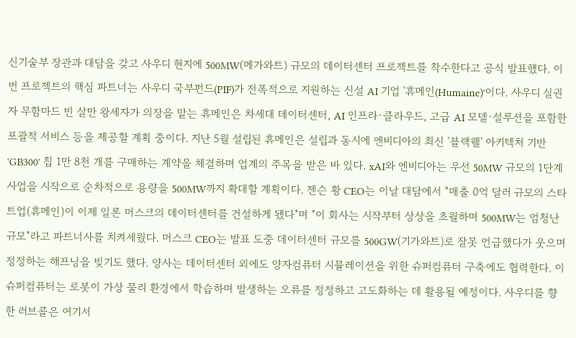신기술부 장관과 대담을 갖고 사우디 현지에 500MW(메가와트) 규모의 데이터센터 프로젝트를 착수한다고 공식 발표했다. 이번 프로젝트의 핵심 파트너는 사우디 국부펀드(PIF)가 전폭적으로 지원하는 신설 AI 기업 '휴메인(Humaine)'이다. 사우디 실권자 무함마드 빈 살만 왕세자가 의장을 맡는 휴메인은 차세대 데이터센터, AI 인프라·클라우드, 고급 AI 모델·설루션을 포함한 포괄적 서비스 등을 제공할 계획 중이다. 지난 5월 설립된 휴메인은 설립과 동시에 엔비디아의 최신 '블랙웰' 아키텍처 기반 'GB300' 칩 1만 8천 개를 구매하는 계약을 체결하며 업계의 주목을 받은 바 있다. xAI와 엔비디아는 우선 50MW 규모의 1단계 사업을 시작으로 순차적으로 용량을 500MW까지 확대할 계획이다. 젠슨 황 CEO는 이날 대담에서 "매출 0억 달러 규모의 스타트업(휴메인)이 이제 일론 머스크의 데이터센터를 건설하게 됐다"며 "이 회사는 시작부터 상상을 초월하며 500MW는 엄청난 규모"라고 파트너사를 치켜세웠다. 머스크 CEO는 발표 도중 데이터센터 규모를 500GW(기가와트)로 잘못 언급했다가 웃으며 정정하는 해프닝을 빚기도 했다. 양사는 데이터센터 외에도 양자컴퓨터 시뮬레이션을 위한 슈퍼컴퓨터 구축에도 협력한다. 이 슈퍼컴퓨터는 로봇이 가상 물리 환경에서 학습하며 발생하는 오류를 정정하고 고도화하는 데 활용될 예정이다. 사우디를 향한 러브콜은 여기서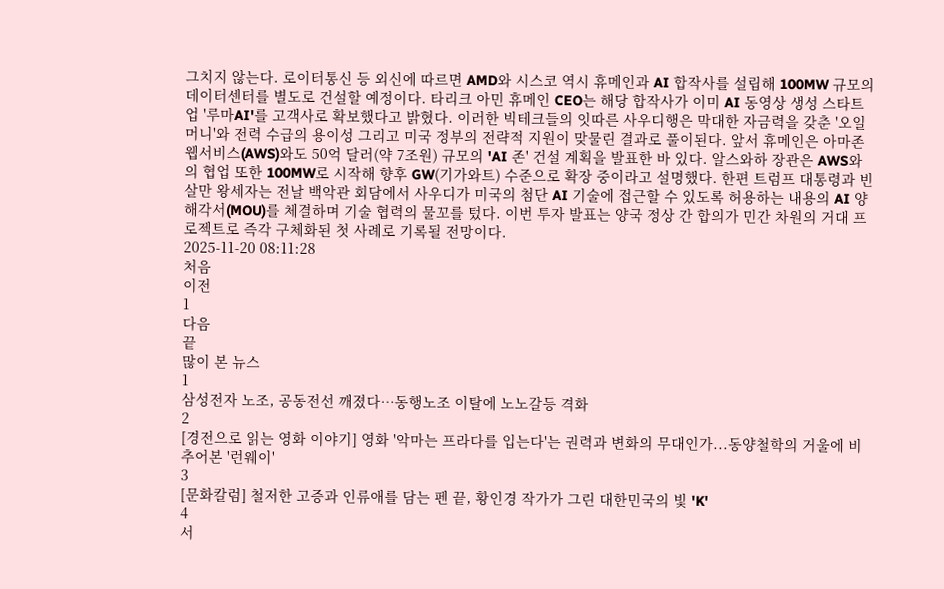그치지 않는다. 로이터통신 등 외신에 따르면 AMD와 시스코 역시 휴메인과 AI 합작사를 설립해 100MW 규모의 데이터센터를 별도로 건설할 예정이다. 타리크 아민 휴메인 CEO는 해당 합작사가 이미 AI 동영상 생성 스타트업 '루마AI'를 고객사로 확보했다고 밝혔다. 이러한 빅테크들의 잇따른 사우디행은 막대한 자금력을 갖춘 '오일머니'와 전력 수급의 용이성 그리고 미국 정부의 전략적 지원이 맞물린 결과로 풀이된다. 앞서 휴메인은 아마존웹서비스(AWS)와도 50억 달러(약 7조원) 규모의 'AI 존' 건설 계획을 발표한 바 있다. 알스와하 장관은 AWS와의 협업 또한 100MW로 시작해 향후 GW(기가와트) 수준으로 확장 중이라고 설명했다. 한편 트럼프 대통령과 빈 살만 왕세자는 전날 백악관 회담에서 사우디가 미국의 첨단 AI 기술에 접근할 수 있도록 허용하는 내용의 AI 양해각서(MOU)를 체결하며 기술 협력의 물꼬를 텄다. 이번 투자 발표는 양국 정상 간 합의가 민간 차원의 거대 프로젝트로 즉각 구체화된 첫 사례로 기록될 전망이다.
2025-11-20 08:11:28
처음
이전
1
다음
끝
많이 본 뉴스
1
삼성전자 노조, 공동전선 깨졌다…동행노조 이탈에 노노갈등 격화
2
[경전으로 읽는 영화 이야기] 영화 '악마는 프라다를 입는다'는 권력과 변화의 무대인가...동양철학의 거울에 비추어본 '런웨이'
3
[문화칼럼] 철저한 고증과 인류애를 담는 펜 끝, 황인경 작가가 그린 대한민국의 빛 'K'
4
서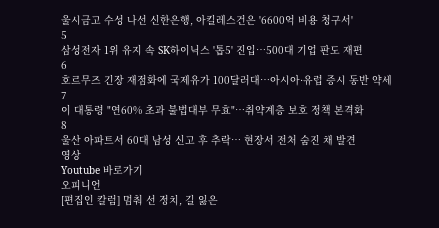울시금고 수성 나선 신한은행, 아킬레스건은 '6600억 비용 청구서'
5
삼성전자 1위 유지 속 SK하이닉스 '톱5' 진입…500대 기업 판도 재편
6
호르무즈 긴장 재점화에 국제유가 100달러대…아시아·유럽 증시 동반 약세
7
이 대통령 "연60% 초과 불법대부 무효"…취약계층 보호 정책 본격화
8
울산 아파트서 60대 남성 신고 후 추락… 현장서 전처 숨진 채 발견
영상
Youtube 바로가기
오피니언
[편집인 칼럼] 멈춰 선 정치, 길 잃은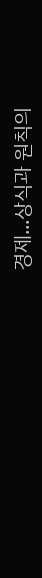경제...상식과 원칙의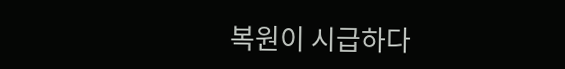복원이 시급하다